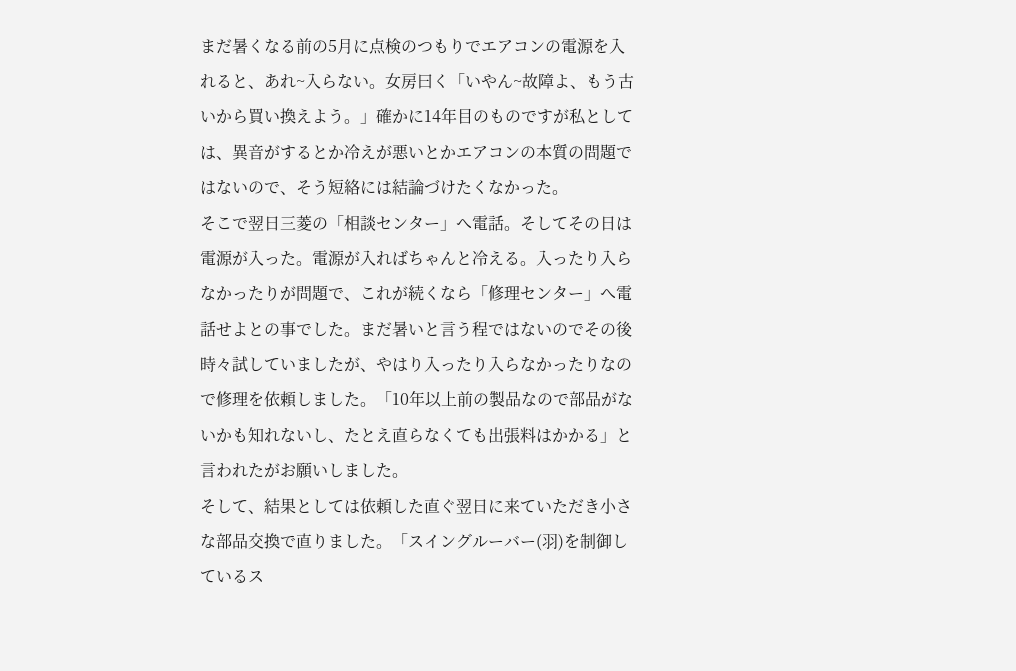まだ暑くなる前の5月に点検のつもりでエアコンの電源を入れると、あれ~入らない。女房曰く「いやん~故障よ、もう古いから買い換えよう。」確かに14年目のものですが私としては、異音がするとか冷えが悪いとかエアコンの本質の問題ではないので、そう短絡には結論づけたくなかった。
そこで翌日三菱の「相談センター」へ電話。そしてその日は電源が入った。電源が入ればちゃんと冷える。入ったり入らなかったりが問題で、これが続くなら「修理センター」へ電話せよとの事でした。まだ暑いと言う程ではないのでその後時々試していましたが、やはり入ったり入らなかったりなので修理を依頼しました。「10年以上前の製品なので部品がないかも知れないし、たとえ直らなくても出張料はかかる」と言われたがお願いしました。
そして、結果としては依頼した直ぐ翌日に来ていただき小さな部品交換で直りました。「スイングルーバー(羽)を制御しているス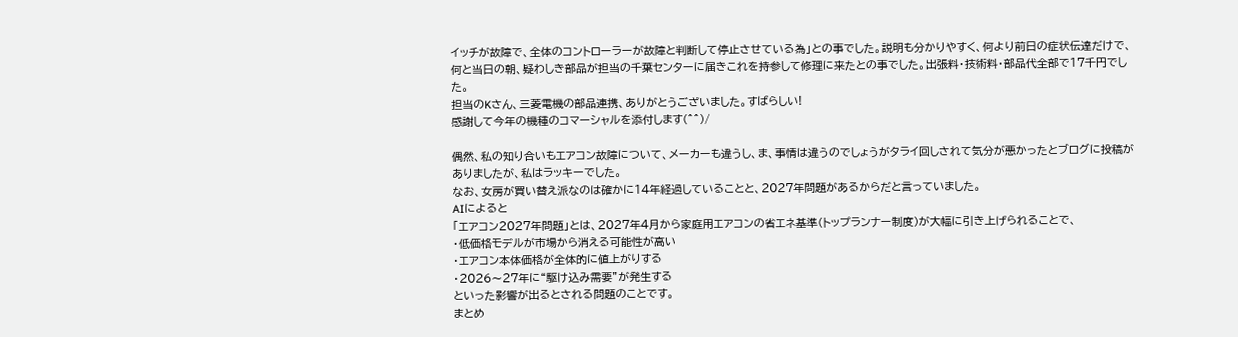イッチが故障で、全体のコントローラーが故障と判断して停止させている為」との事でした。説明も分かりやすく、何より前日の症状伝達だけで、何と当日の朝、疑わしき部品が担当の千葉センターに届きこれを持参して修理に来たとの事でした。出張料・技術料・部品代全部で17千円でした。
担当のKさん、三菱電機の部品連携、ありがとうございました。すばらしい!
感謝して今年の機種のコマーシャルを添付します(^^)/

偶然、私の知り合いもエアコン故障について、メーカーも違うし、ま、事情は違うのでしょうがタライ回しされて気分が悪かったとブログに投稿がありましたが、私はラッキーでした。
なお、女房が買い替え派なのは確かに14年経過していることと、2027年問題があるからだと言っていました。
AIによると
「エアコン2027年問題」とは、2027年4月から家庭用エアコンの省エネ基準(トップランナー制度)が大幅に引き上げられることで、
・低価格モデルが市場から消える可能性が高い
・エアコン本体価格が全体的に値上がりする
・2026〜27年に“駆け込み需要”が発生する
といった影響が出るとされる問題のことです。
まとめ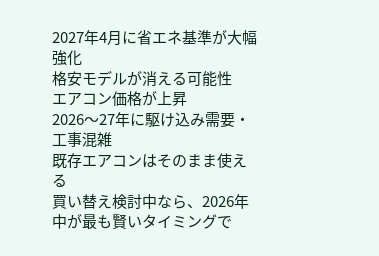2027年4月に省エネ基準が大幅強化
格安モデルが消える可能性
エアコン価格が上昇
2026〜27年に駆け込み需要・工事混雑
既存エアコンはそのまま使える
買い替え検討中なら、2026年中が最も賢いタイミングで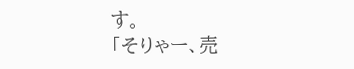す。
「そりゃー、売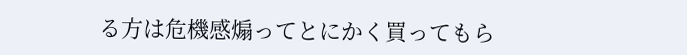る方は危機感煽ってとにかく買ってもら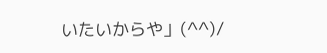いたいからや」(^^)/